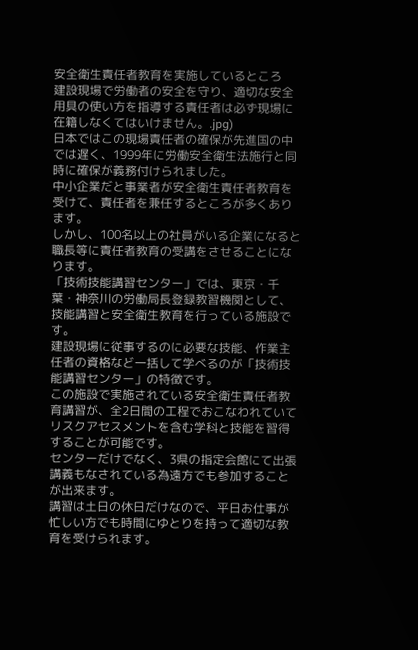安全衛生責任者教育を実施しているところ
建設現場で労働者の安全を守り、適切な安全用具の使い方を指導する責任者は必ず現場に在籍しなくてはいけません。.jpg)
日本ではこの現場責任者の確保が先進国の中では遅く、1999年に労働安全衛生法施行と同時に確保が義務付けられました。
中小企業だと事業者が安全衛生責任者教育を受けて、責任者を兼任するところが多くあります。
しかし、100名以上の社員がいる企業になると職長等に責任者教育の受講をさせることになります。
「技術技能講習センター」では、東京・千葉・神奈川の労働局長登録教習機関として、技能講習と安全衛生教育を行っている施設です。
建設現場に従事するのに必要な技能、作業主任者の資格など一括して学べるのが「技術技能講習センター」の特徴です。
この施設で実施されている安全衛生責任者教育講習が、全2日間の工程でおこなわれていてリスクアセスメントを含む学科と技能を習得することが可能です。
センターだけでなく、3県の指定会館にて出張講義もなされている為遠方でも参加することが出来ます。
講習は土日の休日だけなので、平日お仕事が忙しい方でも時間にゆとりを持って適切な教育を受けられます。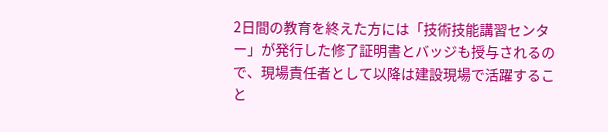2日間の教育を終えた方には「技術技能講習センター」が発行した修了証明書とバッジも授与されるので、現場責任者として以降は建設現場で活躍すること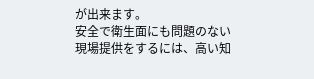が出来ます。
安全で衛生面にも問題のない現場提供をするには、高い知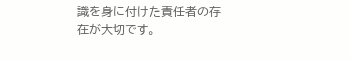識を身に付けた責任者の存在が大切です。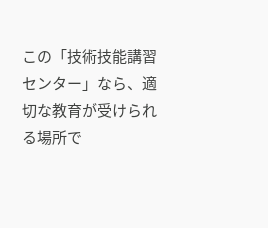この「技術技能講習センター」なら、適切な教育が受けられる場所で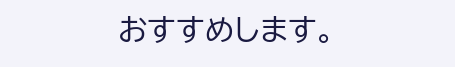おすすめします。